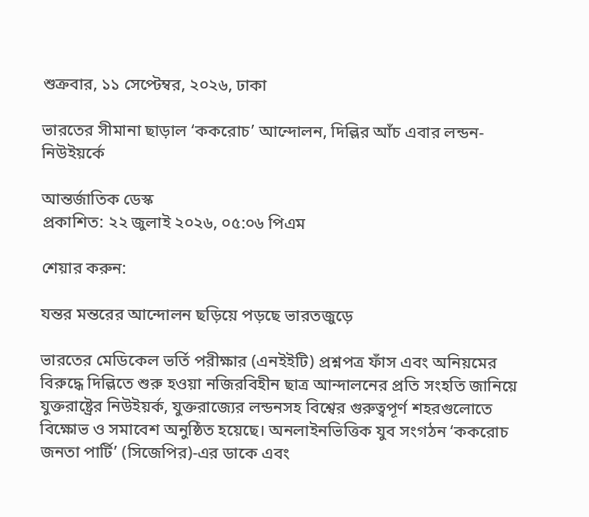শুক্রবার, ১১ সেপ্টেম্বর, ২০২৬, ঢাকা

ভারতের সীমানা ছাড়াল ‘ককরোচ’ আন্দোলন, দিল্লির আঁচ এবার লন্ডন-নিউইয়র্কে

আন্তর্জাতিক ডেস্ক
প্রকাশিত: ২২ জুলাই ২০২৬, ০৫:০৬ পিএম

শেয়ার করুন:

যন্তর মন্তরের আন্দোলন ছড়িয়ে পড়ছে ভারতজুড়ে

ভারতের মেডিকেল ভর্তি পরীক্ষার (এনইইটি) প্রশ্নপত্র ফাঁস এবং অনিয়মের বিরুদ্ধে দিল্লিতে শুরু হওয়া নজিরবিহীন ছাত্র আন্দালনের প্রতি সংহতি জানিয়ে যুক্তরাষ্ট্রের নিউইয়র্ক, যুক্তরাজ্যের লন্ডনসহ বিশ্বের গুরুত্বপূর্ণ শহরগুলোতে বিক্ষোভ ও সমাবেশ অনুষ্ঠিত হয়েছে। অনলাইনভিত্তিক যুব সংগঠন ‘ককরোচ জনতা পার্টি’ (সিজেপির)-এর ডাকে এবং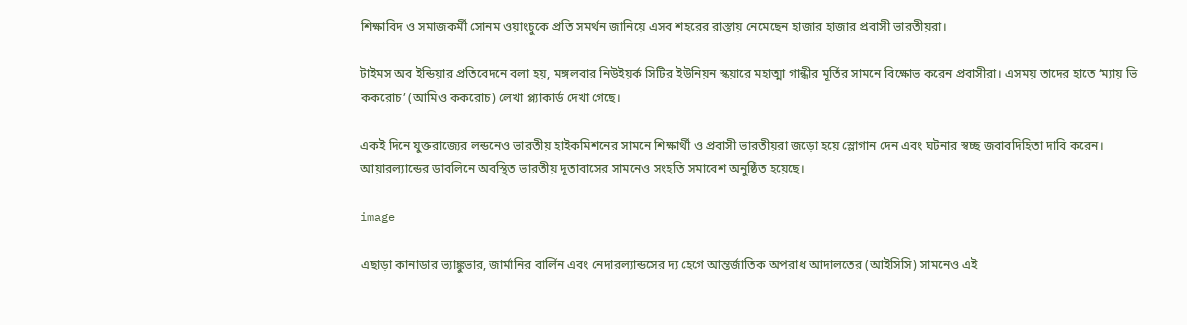শিক্ষাবিদ ও সমাজকর্মী সোনম ওয়াংচুকে প্রতি সমর্থন জানিয়ে এসব শহরের রাস্তায় নেমেছেন হাজার হাজার প্রবাসী ভারতীয়রা।

টাইমস অব ইন্ডিয়ার প্রতিবেদনে বলা হয়, মঙ্গলবার নিউইয়র্ক সিটির ইউনিয়ন স্কয়ারে মহাত্মা গান্ধীর মূর্তির সামনে বিক্ষোভ করেন প্রবাসীরা। এসময় তাদের হাতে ‘ম্যায় ভি ককরোচ’ (আমিও ককরোচ) লেখা প্ল্যাকার্ড দেখা গেছে।

একই দিনে যুক্তরাজ্যের লন্ডনেও ভারতীয় হাইকমিশনের সামনে শিক্ষার্থী ও প্রবাসী ভারতীয়রা জড়ো হয়ে স্লোগান দেন এবং ঘটনার স্বচ্ছ জবাবদিহিতা দাবি করেন। আয়ারল্যান্ডের ডাবলিনে অবস্থিত ভারতীয় দূতাবাসের সামনেও সংহতি সমাবেশ অনুষ্ঠিত হয়েছে।

image

এছাড়া কানাডার ভ্যাঙ্কুভার, জার্মানির বার্লিন এবং নেদারল্যান্ডসের দ্য হেগে আন্তর্জাতিক অপরাধ আদালতের (আইসিসি) সামনেও এই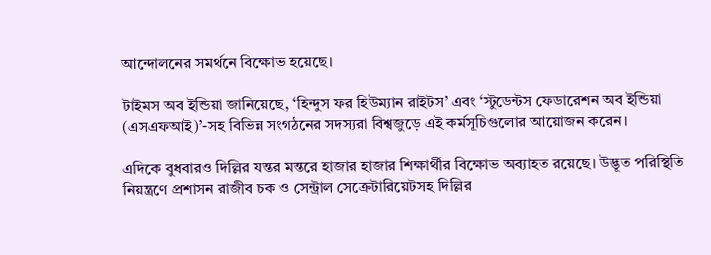আন্দোলনের সমর্থনে বিক্ষোভ হয়েছে।

টাইমস অব ইন্ডিয়া জানিয়েছে, ‘হিন্দুস ফর হিউম্যান রাইটস’ এবং ‘স্টুডেন্টস ফেডারেশন অব ইন্ডিয়া (এসএফআই)’-সহ বিভিন্ন সংগঠনের সদস্যরা বিশ্বজুড়ে এই কর্মসূচিগুলোর আয়োজন করেন।

এদিকে বুধবারও দিল্লির যন্তর মন্তরে হাজার হাজার শিক্ষার্থীর বিক্ষোভ অব্যাহত রয়েছে। উদ্ভূত পরিস্থিতি নিয়ন্ত্রণে প্রশাসন রাজীব চক ও সেন্ট্রাল সেক্রেটারিয়েটসহ দিল্লির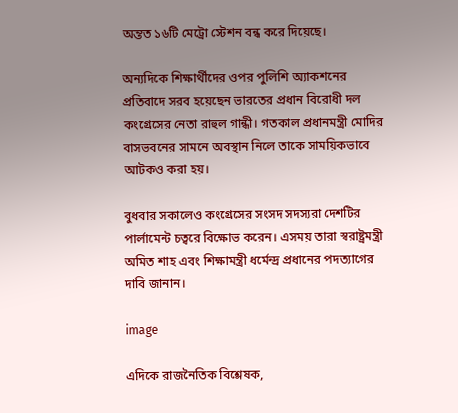অন্তত ১৬টি মেট্রো স্টেশন বন্ধ করে দিয়েছে।

অন্যদিকে শিক্ষার্থীদের ওপর পুলিশি অ্যাকশনের প্রতিবাদে সরব হয়েছেন ভারতের প্রধান বিরোধী দল কংগ্রেসের নেতা রাহুল গান্ধী। গতকাল প্রধানমন্ত্রী মোদির বাসভবনের সামনে অবস্থান নিলে তাকে সাময়িকভাবে আটকও করা হয়।

বুধবার সকালেও কংগ্রেসের সংসদ সদস্যরা দেশটির পার্লামেন্ট চত্বরে বিক্ষোভ করেন। এসময় তারা স্বরাষ্ট্রমন্ত্রী অমিত শাহ এবং শিক্ষামন্ত্রী ধর্মেন্দ্র প্রধানের পদত্যাগের দাবি জানান।

image

এদিকে রাজনৈতিক বিশ্লেষক,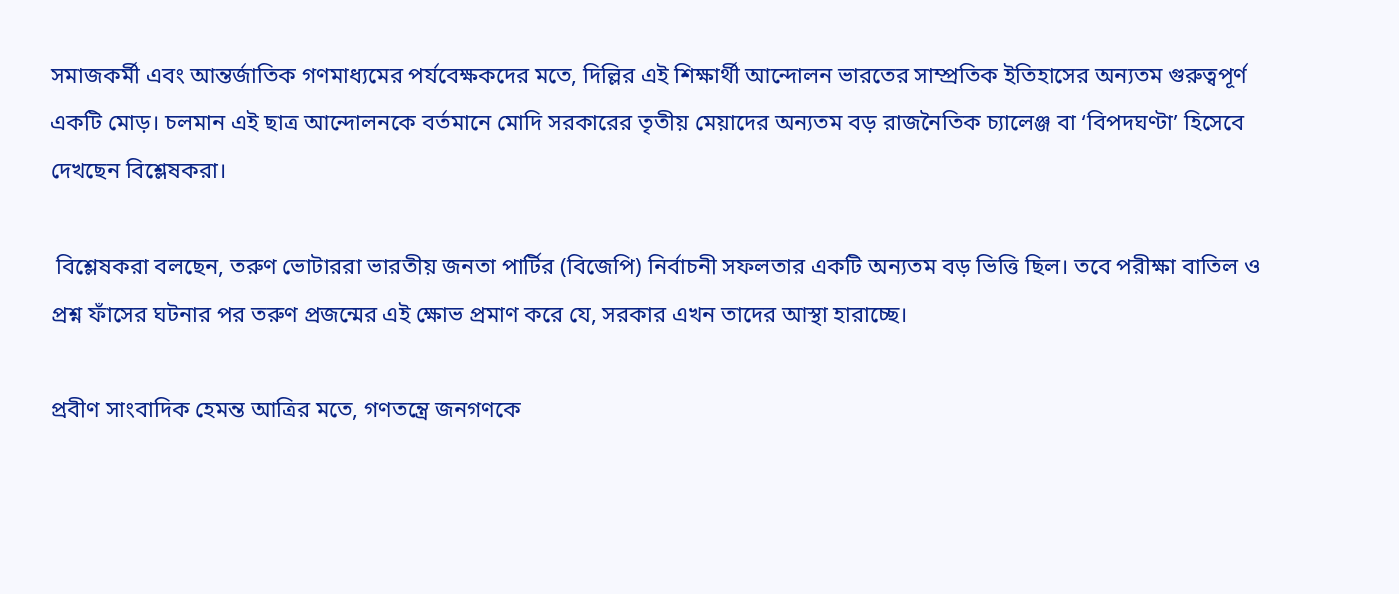সমাজকর্মী এবং আন্তর্জাতিক গণমাধ্যমের পর্যবেক্ষকদের মতে, দিল্লির এই শিক্ষার্থী আন্দোলন ভারতের সাম্প্রতিক ইতিহাসের অন্যতম গুরুত্বপূর্ণ একটি মোড়। চলমান এই ছাত্র আন্দোলনকে বর্তমানে মোদি সরকারের তৃতীয় মেয়াদের অন্যতম বড় রাজনৈতিক চ্যালেঞ্জ বা ‘বিপদঘণ্টা’ হিসেবে দেখছেন বিশ্লেষকরা।

 বিশ্লেষকরা বলছেন, তরুণ ভোটাররা ভারতীয় জনতা পার্টির (বিজেপি) নির্বাচনী সফলতার একটি অন্যতম বড় ভিত্তি ছিল। তবে পরীক্ষা বাতিল ও প্রশ্ন ফাঁসের ঘটনার পর তরুণ প্রজন্মের এই ক্ষোভ প্রমাণ করে যে, সরকার এখন তাদের আস্থা হারাচ্ছে।

প্রবীণ সাংবাদিক হেমন্ত আত্রির মতে, গণতন্ত্রে জনগণকে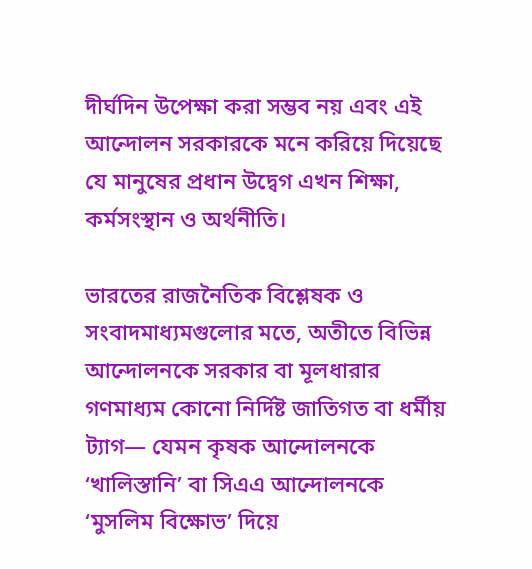দীর্ঘদিন উপেক্ষা করা সম্ভব নয় এবং এই আন্দোলন সরকারকে মনে করিয়ে দিয়েছে যে মানুষের প্রধান উদ্বেগ এখন শিক্ষা, কর্মসংস্থান ও অর্থনীতি।

ভারতের রাজনৈতিক বিশ্লেষক ও সংবাদমাধ্যমগুলোর মতে, অতীতে বিভিন্ন আন্দোলনকে সরকার বা মূলধারার গণমাধ্যম কোনো নির্দিষ্ট জাতিগত বা ধর্মীয় ট্যাগ— যেমন কৃষক আন্দোলনকে ‘খালিস্তানি’ বা সিএএ আন্দোলনকে ‘মুসলিম বিক্ষোভ’ দিয়ে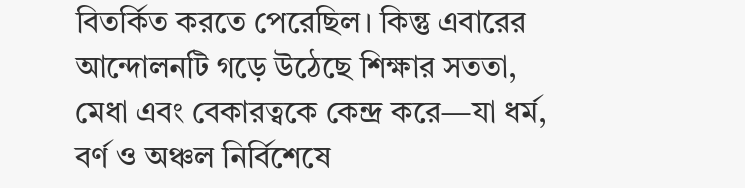বিতর্কিত করতে পেরেছিল। কিন্তু এবারের আন্দোলনটি গড়ে উঠেছে শিক্ষার সততা, মেধা এবং বেকারত্বকে কেন্দ্র করে—যা ধর্ম, বর্ণ ও অঞ্চল নির্বিশেষে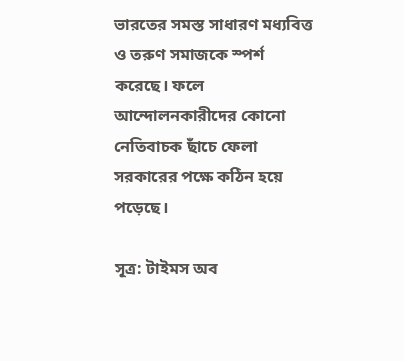ভারতের সমস্ত সাধারণ মধ্যবিত্ত ও তরুণ সমাজকে স্পর্শ করেছে। ফলে আন্দোলনকারীদের কোনো নেতিবাচক ছাঁচে ফেলা সরকারের পক্ষে কঠিন হয়ে পড়েছে।

সূত্র: টাইমস অব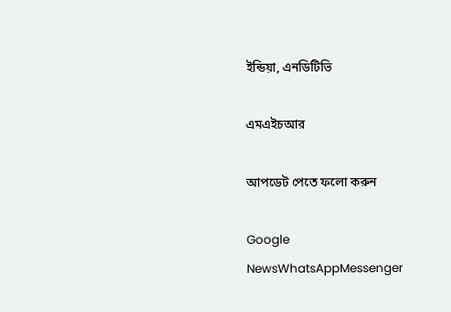ইন্ডিয়া, এনডিটিভি

এমএইচআর

আপডেট পেতে ফলো করুন

Google NewsWhatsAppMessenger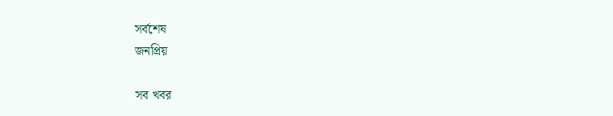সর্বশেষ
জনপ্রিয়

সব খবর